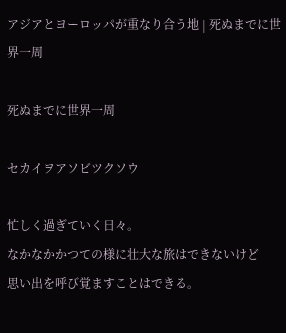アジアとヨーロッパが重なり合う地 | 死ぬまでに世界一周

死ぬまでに世界一周

セカイヲアソビツクソウ

忙しく過ぎていく日々。
なかなかかつての様に壮大な旅はできないけど
思い出を呼び覚ますことはできる。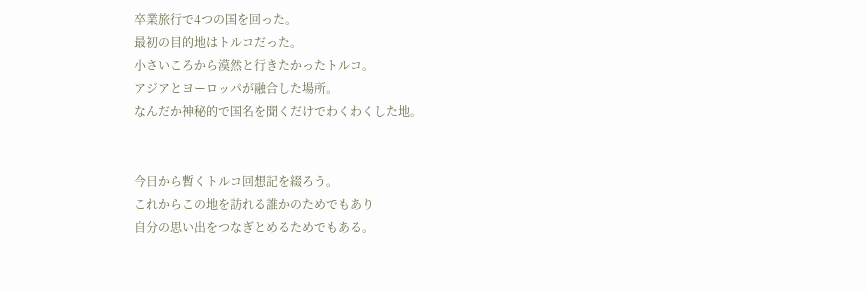卒業旅行で4つの国を回った。
最初の目的地はトルコだった。
小さいころから漠然と行きたかったトルコ。
アジアとヨーロッパが融合した場所。
なんだか神秘的で国名を聞くだけでわくわくした地。


今日から暫くトルコ回想記を綴ろう。
これからこの地を訪れる誰かのためでもあり
自分の思い出をつなぎとめるためでもある。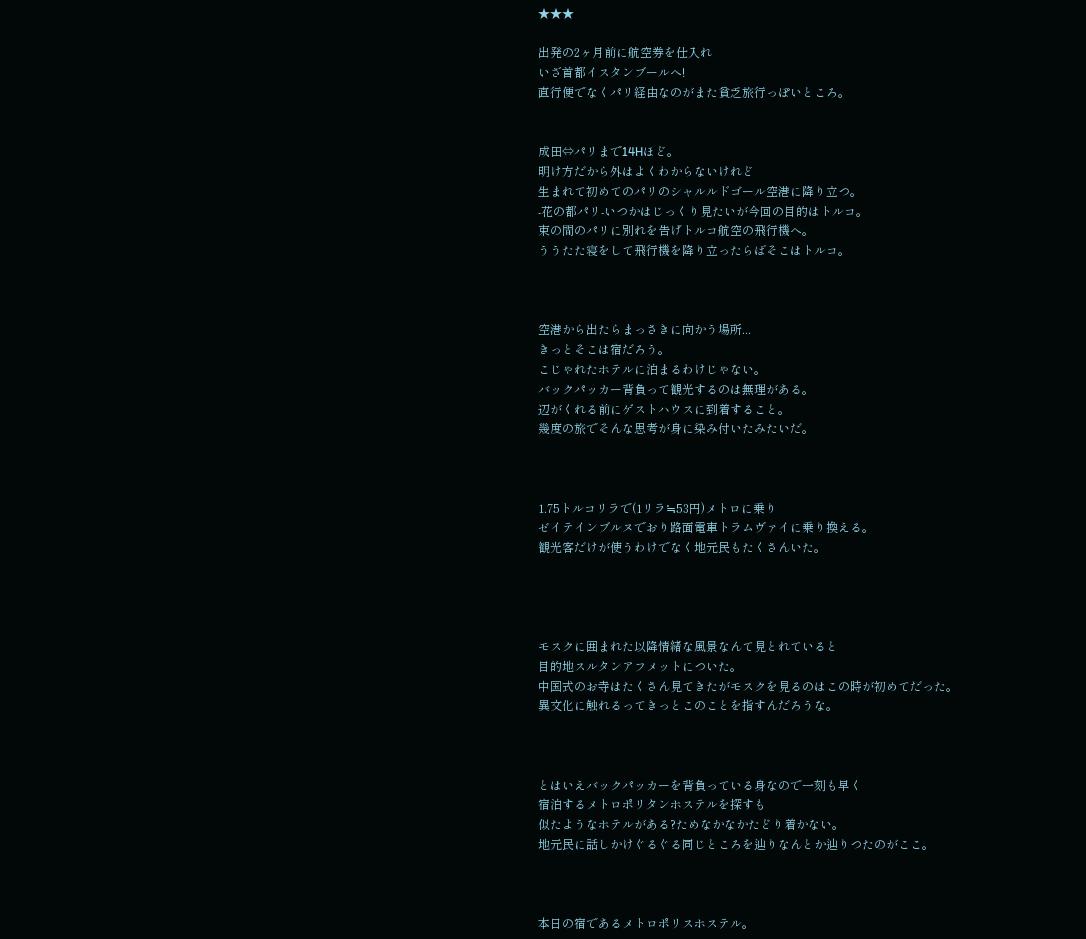★★★

出発の2ヶ月前に航空券を仕入れ
いざ首都イスタンブールへ!
直行便でなくパリ経由なのがまた貧乏旅行っぽいところ。


成田⇔パリまで14Hほど。
明け方だから外はよくわからないけれど
生まれて初めてのパリのシャルルドゴール空港に降り立つ。
-花の都パリ-いつかはじっくり見たいが今回の目的はトルコ。
束の間のパリに別れを告げトルコ航空の飛行機へ。
ううたた寝をして飛行機を降り立ったらばそこはトルコ。



空港から出たらまっさきに向かう場所...
きっとそこは宿だろう。
こじゃれたホテルに泊まるわけじゃない。
バックパッカー背負って観光するのは無理がある。
辺がくれる前にゲストハウスに到着すること。
幾度の旅でそんな思考が身に染み付いたみたいだ。



1.75トルコリラで(1リラ≒53円)メトロに乗り
ゼイテインブルヌでおり路面電車トラムヴァイに乗り換える。
観光客だけが使うわけでなく地元民もたくさんいた。




モスクに囲まれた以降情緒な風景なんて見とれていると
目的地スルタンアフメットについた。
中国式のお寺はたくさん見てきたがモスクを見るのはこの時が初めてだった。
異文化に触れるってきっとこのことを指すんだろうな。



とはいえバックパッカーを背負っている身なので一刻も早く
宿泊するメトロポリタンホステルを探すも
似たようなホテルがある?ためなかなかたどり着かない。
地元民に話しかけぐるぐる同じところを辿りなんとか辿りつたのがここ。



本日の宿であるメトロポリスホステル。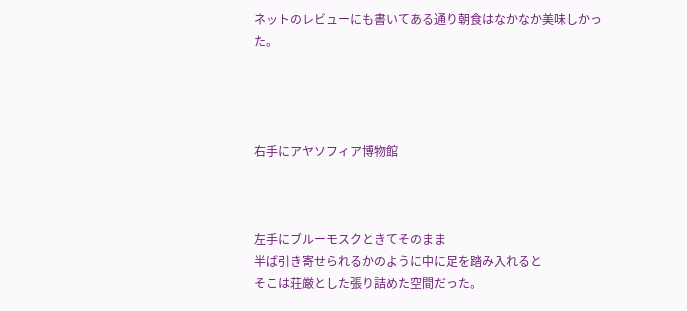ネットのレビューにも書いてある通り朝食はなかなか美味しかった。




右手にアヤソフィア博物館



左手にブルーモスクときてそのまま
半ば引き寄せられるかのように中に足を踏み入れると
そこは荘厳とした張り詰めた空間だった。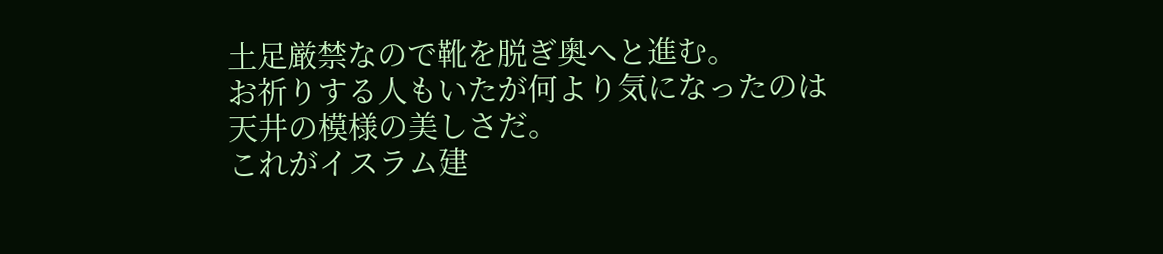土足厳禁なので靴を脱ぎ奥へと進む。
お祈りする人もいたが何より気になったのは
天井の模様の美しさだ。
これがイスラム建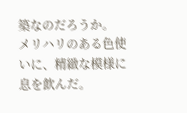築なのだろうか。
メリハリのある色使いに、精緻な模様に息を飲んだ。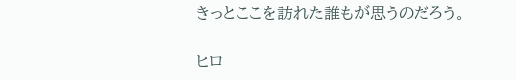きっとここを訪れた誰もが思うのだろう。

ヒロ